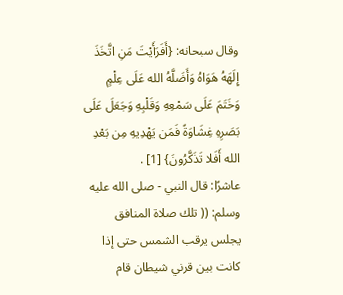وقال سبحانه: {أَفَرَأَيْتَ مَنِ اتَّخَذَ إِلَهَهُ هَوَاهُ وَأَضَلَّهُ الله عَلَى عِلْمٍ وَخَتَمَ عَلَى سَمْعِهِ وَقَلْبِهِ وَجَعَلَ عَلَى بَصَرِهِ غِشَاوَةً فَمَن يَهْدِيهِ مِن بَعْدِ الله أَفَلا تَذَكَّرُونَ} [1] .
عاشرًا: قال النبي - صلى الله عليه وسلم: (( تلك صلاة المنافق يجلس يرقب الشمس حتى إذا كانت بين قرني شيطان قام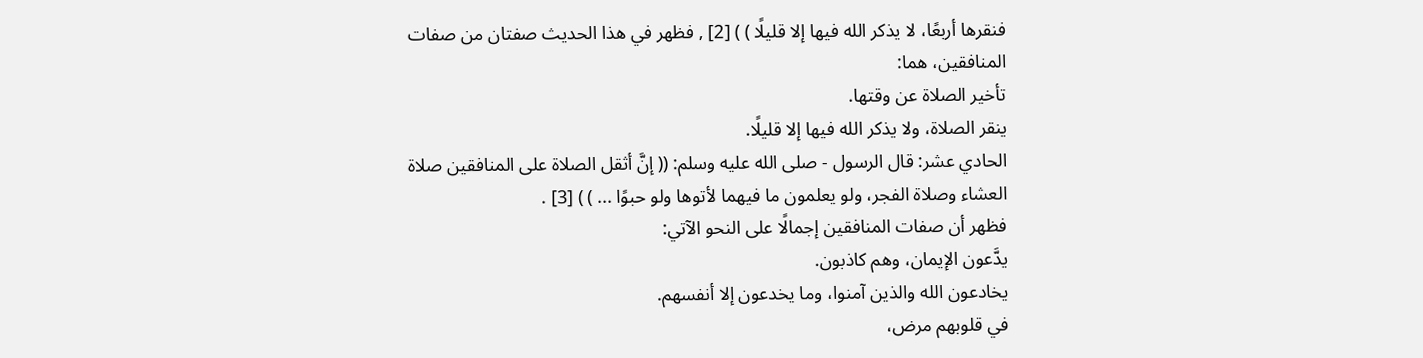فنقرها أربعًا، لا يذكر الله فيها إلا قليلًا ) ) [2] , فظهر في هذا الحديث صفتان من صفات المنافقين، هما:
تأخير الصلاة عن وقتها.
ينقر الصلاة، ولا يذكر الله فيها إلا قليلًا.
الحادي عشر: قال الرسول - صلى الله عليه وسلم: (( إنَّ أثقل الصلاة على المنافقين صلاة العشاء وصلاة الفجر، ولو يعلمون ما فيهما لأتوها ولو حبوًا ... ) ) [3] .
فظهر أن صفات المنافقين إجمالًا على النحو الآتي:
يدَّعون الإيمان، وهم كاذبون.
يخادعون الله والذين آمنوا، وما يخدعون إلا أنفسهم.
في قلوبهم مرض،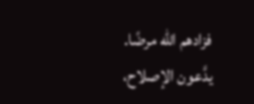فزادهم الله مرضًا.
يدَّعون الإصلاح،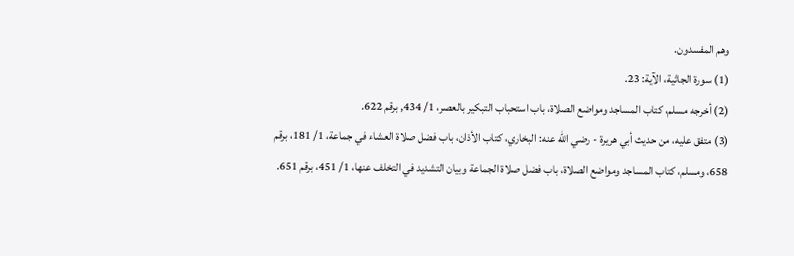وهم المفسدون.
(1) سورة الجاثية، الآية: 23.
(2) أخرجه مسلم، كتاب المساجد ومواضع الصلاة، باب استحباب التبكير بالعصر، 1/ 434, برقم 622.
(3) متفق عليه، من حديث أبي هريرة - رضي الله عنه: البخاري، كتاب الأذان، باب فضل صلاة العشاء في جماعة، 1/ 181، برقم 658، ومسلم، كتاب المساجد ومواضع الصلاة، باب فضل صلاة الجماعة وبيان التشديد في التخلف عنها، 1/ 451، برقم 651.